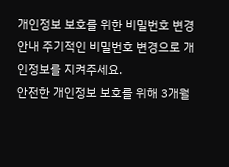개인정보 보호를 위한 비밀번호 변경안내 주기적인 비밀번호 변경으로 개인정보를 지켜주세요.
안전한 개인정보 보호를 위해 3개월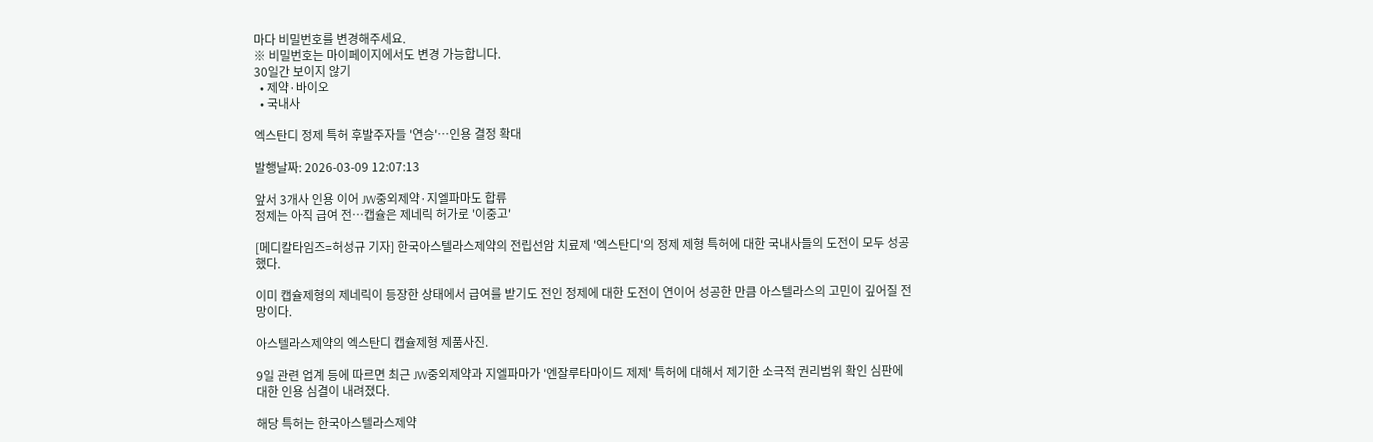마다 비밀번호를 변경해주세요.
※ 비밀번호는 마이페이지에서도 변경 가능합니다.
30일간 보이지 않기
  • 제약·바이오
  • 국내사

엑스탄디 정제 특허 후발주자들 '연승'…인용 결정 확대

발행날짜: 2026-03-09 12:07:13

앞서 3개사 인용 이어 JW중외제약·지엘파마도 합류
정제는 아직 급여 전…캡슐은 제네릭 허가로 '이중고'

[메디칼타임즈=허성규 기자] 한국아스텔라스제약의 전립선암 치료제 '엑스탄디'의 정제 제형 특허에 대한 국내사들의 도전이 모두 성공했다.

이미 캡슐제형의 제네릭이 등장한 상태에서 급여를 받기도 전인 정제에 대한 도전이 연이어 성공한 만큼 아스텔라스의 고민이 깊어질 전망이다.

아스텔라스제약의 엑스탄디 캡슐제형 제품사진.

9일 관련 업계 등에 따르면 최근 JW중외제약과 지엘파마가 '엔잘루타마이드 제제' 특허에 대해서 제기한 소극적 권리범위 확인 심판에 대한 인용 심결이 내려졌다.

해당 특허는 한국아스텔라스제약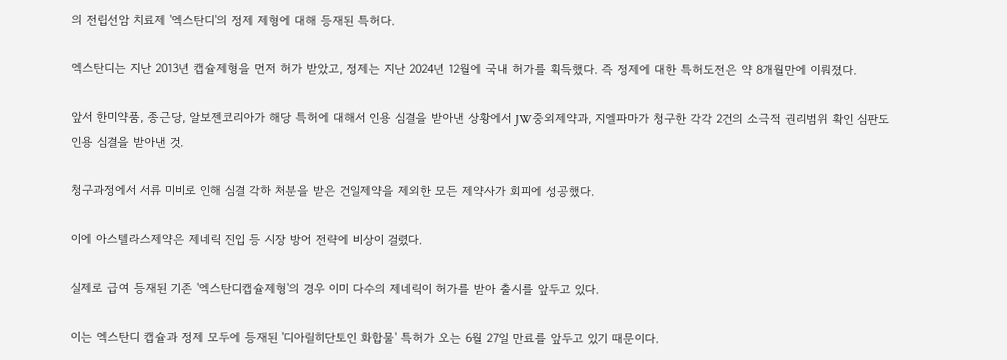의 전립선암 치료제 '엑스탄디'의 정제 제형에 대해 등재된 특허다.

엑스탄디는 지난 2013년 캡슐제형을 먼저 허가 받았고, 정제는 지난 2024년 12월에 국내 허가를 획득했다. 즉 정제에 대한 특허도전은 약 8개월만에 이뤄졌다.

앞서 한미약품, 종근당, 알보젠코리아가 해당 특허에 대해서 인용 심결을 받아낸 상황에서 JW중외제약과, 지엘파마가 청구한 각각 2건의 소극적 권리범위 확인 심판도 인용 심결을 받아낸 것.

청구과정에서 서류 미비로 인해 심결 각하 처분을 받은 건일제약을 제외한 모든 제약사가 회피에 성공했다.

이에 아스텔라스제약은 제네릭 진입 등 시장 방어 전략에 비상이 걸렸다.

실제로 급여 등재된 기존 '엑스탄디캡슐제형'의 경우 이미 다수의 제네릭이 허가를 받아 출시를 앞두고 있다.

이는 엑스탄디 캡슐과 정제 모두에 등재된 '디아릴히단토인 화합물' 특허가 오는 6월 27일 만료를 앞두고 있기 때문이다.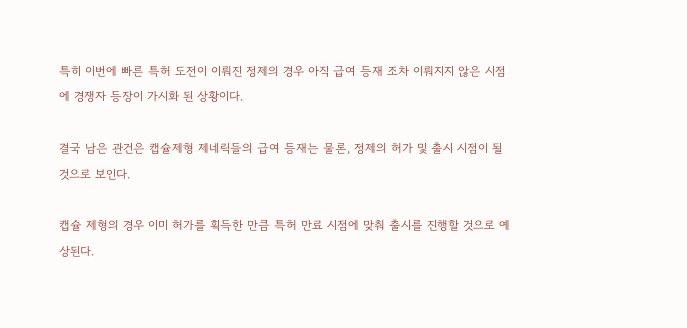특히 이번에 빠른 특허 도전이 이뤄진 정제의 경우 아직 급여 등재 조차 이뤄지지 않은 시점에 경쟁자 등장이 가시화 된 상황이다.

결국 남은 관건은 캡슐제형 제네릭들의 급여 등재는 물론, 정제의 허가 및 출시 시점이 될 것으로 보인다.

캡슐 제형의 경우 이미 허가를 획득한 만큼 특허 만료 시점에 맞춰 출시를 진행할 것으로 예상된다.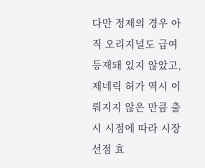다만 정제의 경우 아직 오리지널도 급여 등재돼 있지 않았고, 제네릭 허가 역시 이뤄지지 않은 만큼 출시 시점에 따라 시장 선점 효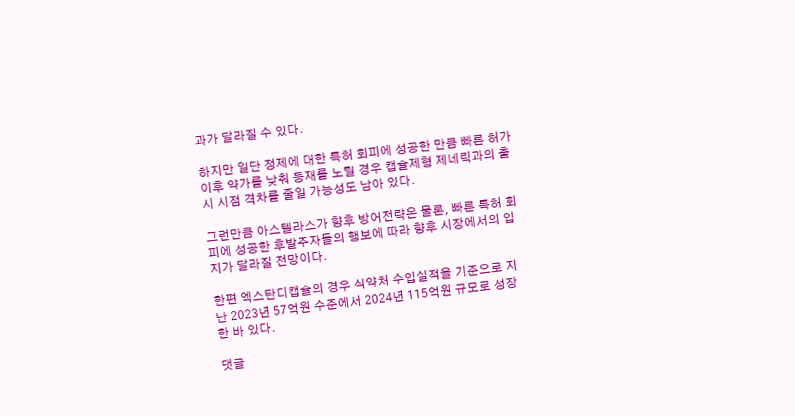과가 달라질 수 있다.

하지만 일단 정제에 대한 특허 회피에 성공한 만큼 빠른 허가 이후 약가를 낮춰 등재를 노릴 경우 캡슐제형 제네릭과의 출시 시점 격차를 줄일 가능성도 남아 있다.

그런만큼 아스텔라스가 향후 방어전략은 물론, 빠른 특허 회피에 성공한 후발주자들의 행보에 따라 향후 시장에서의 입지가 달라질 전망이다.

한편 엑스탄디캡슐의 경우 식약처 수입실적을 기준으로 지난 2023년 57억원 수준에서 2024년 115억원 규모로 성장한 바 있다.

댓글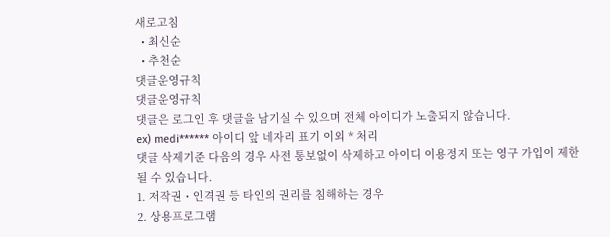새로고침
  • 최신순
  • 추천순
댓글운영규칙
댓글운영규칙
댓글은 로그인 후 댓글을 남기실 수 있으며 전체 아이디가 노출되지 않습니다.
ex) medi****** 아이디 앞 네자리 표기 이외 * 처리
댓글 삭제기준 다음의 경우 사전 통보없이 삭제하고 아이디 이용정지 또는 영구 가입이 제한될 수 있습니다.
1. 저작권・인격권 등 타인의 권리를 침해하는 경우
2. 상용프로그램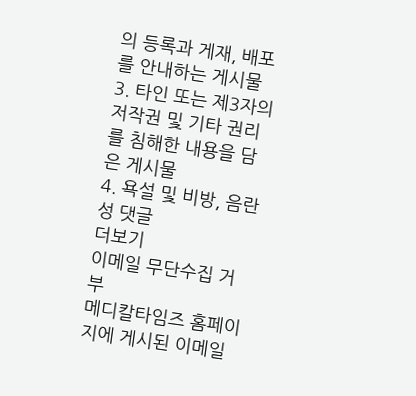의 등록과 게재, 배포를 안내하는 게시물
3. 타인 또는 제3자의 저작권 및 기타 권리를 침해한 내용을 담은 게시물
4. 욕설 및 비방, 음란성 댓글
더보기
이메일 무단수집 거부
메디칼타임즈 홈페이지에 게시된 이메일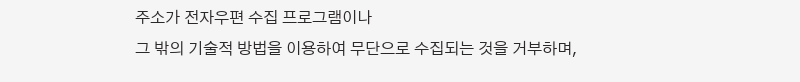주소가 전자우편 수집 프로그램이나
그 밖의 기술적 방법을 이용하여 무단으로 수집되는 것을 거부하며,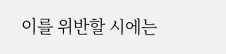이를 위반할 시에는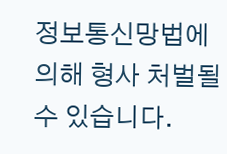정보통신망법에 의해 형사 처벌될 수 있습니다.